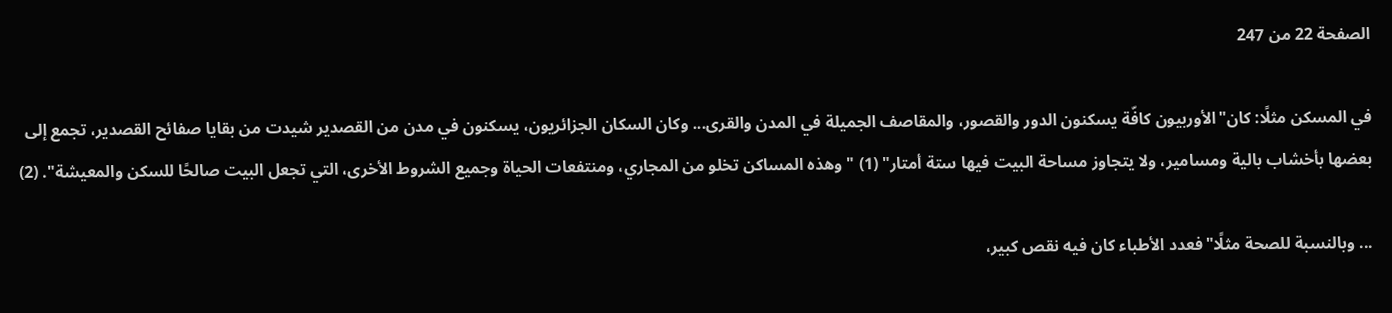الصفحة 22 من 247

في المسكن مثلًا: كان"الأوربيون كافّة يسكنون الدور والقصور، والمقاصف الجميلة في المدن والقرى... وكان السكان الجزائريون، يسكنون في مدن من القصدير شيدت من بقايا صفائح القصدير، تجمع إلى بعضها بأخشاب بالية ومسامير، ولا يتجاوز مساحة البيت فيها ستة أمتار" (1) "وهذه المساكن تخلو من المجاري، ومنتفعات الحياة وجميع الشروط الأخرى، التي تجعل البيت صالحًا للسكن والمعيشة". (2)

... وبالنسبة للصحة مثلًا"فعدد الأطباء كان فيه نقص كبير،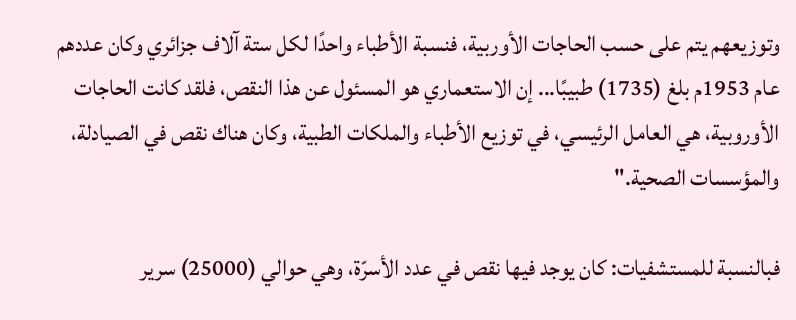وتوزيعهم يتم على حسب الحاجات الأوربية، فنسبة الأطباء واحدًا لكل ستة آلاف جزائري وكان عددهم عام 1953م بلغ (1735) طبيبًا... إن الاستعماري هو المسئول عن هذا النقص، فلقد كانت الحاجات الأوروبية، هي العامل الرئيسي، في توزيع الأطباء والملكات الطبية، وكان هناك نقص في الصيادلة، والمؤسسات الصحية."

فبالنسبة للمستشفيات: كان يوجد فيها نقص في عدد الأسرّة، وهي حوالي (25000) سرير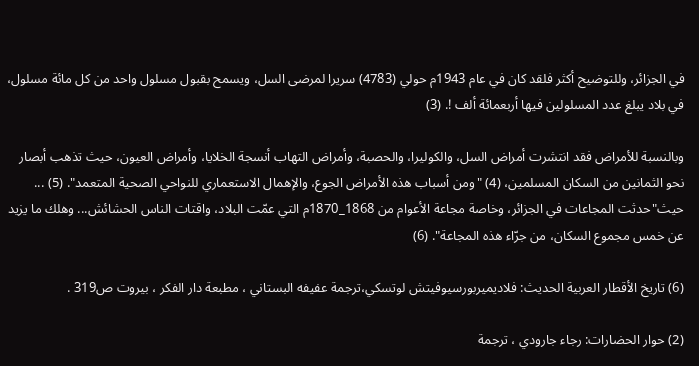في الجزائر، وللتوضيح أكثر فلقد كان في عام 1943م حولي (4783) سريرا لمرضى السل، ويسمح بقبول مسلول واحد من كل مائة مسلول، في بلاد يبلغ عدد المسلولين فيها أربعمائة ألف !. (3)

وبالنسبة للأمراض فقد انتشرت أمراض السل، والكوليرا، والحصبة، وأمراض التهاب أنسجة الخلايا، وأمراض العيون، حيث تذهب أبصار نحو الثمانين من السكان المسلمين، (4) "ومن أسباب هذه الأمراض الجوع، والإهمال الاستعماري للنواحي الصحية المتعمد". (5) ... حيث"حدثت المجاعات في الجزائر، وخاصة مجاعة الأعوام من 1868_1870م التي عمّت البلاد، واقتات الناس الحشائش... وهلك ما يزيد عن خمس مجموع السكان، من جرّاء هذه المجاعة". (6)

(6) تاريخ الأقطار العربية الحديث: فلاديميربورسيوفيتش لوتسكي،ترجمة عفيفه البستاني ، مطبعة دار الفكر ، بيروت ص319 .

(2) حوار الحضارات: رجاء جارودي ، ترجمة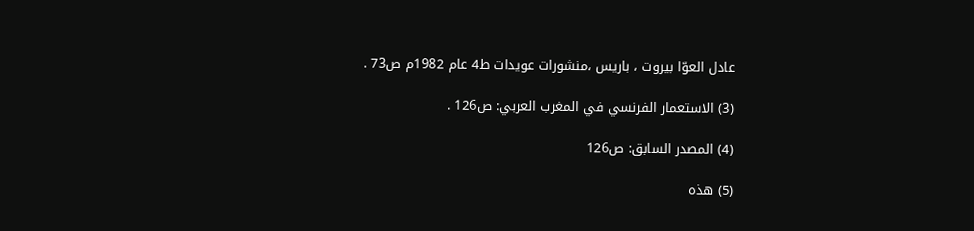عادل العوّا بيروت ، باريس ،منشورات عويدات ط4 عام 1982م ص73 .

(3) الاستعمار الفرنسي في المغرب العربي: ص126 .

(4) المصدر السابق: ص126

(5) هذه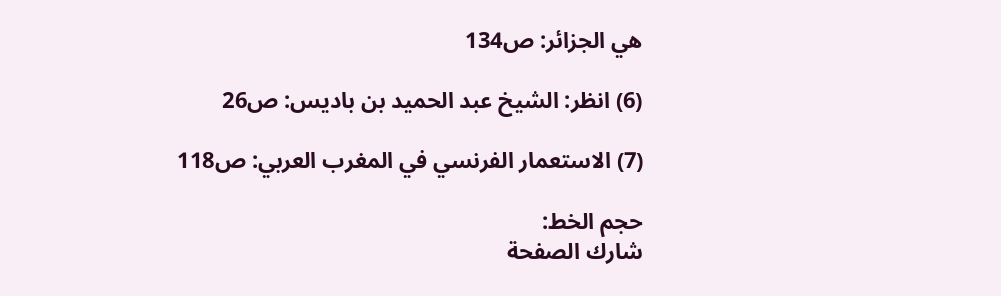هي الجزائر: ص134

(6) انظر: الشيخ عبد الحميد بن باديس: ص26

(7) الاستعمار الفرنسي في المغرب العربي: ص118

حجم الخط:
شارك الصفحة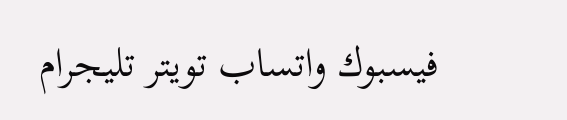فيسبوك واتساب تويتر تليجرام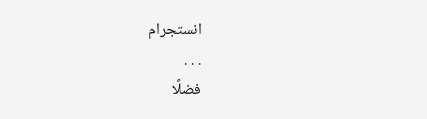انستجرام
. . .
فضلًا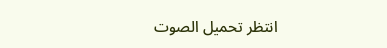انتظر تحميل الصوت